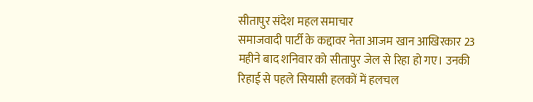सीतापुर संदेश महल समाचार
समाजवादी पार्टी के कद्दावर नेता आजम खान आखिरकार 23 महीने बाद शनिवार को सीतापुर जेल से रिहा हो गए। उनकी रिहाई से पहले सियासी हलकों में हलचल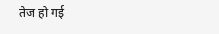तेज हो गई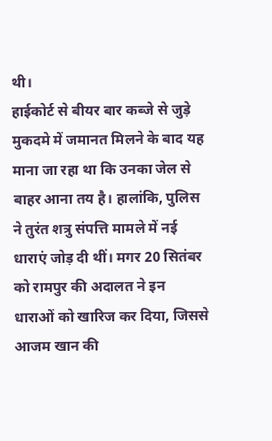थी।
हाईकोर्ट से बीयर बार कब्जे से जुड़े मुकदमे में जमानत मिलने के बाद यह माना जा रहा था कि उनका जेल से बाहर आना तय है। हालांकि, पुलिस ने तुरंत शत्रु संपत्ति मामले में नई धाराएं जोड़ दी थीं। मगर 20 सितंबर को रामपुर की अदालत ने इन धाराओं को खारिज कर दिया, जिससे आजम खान की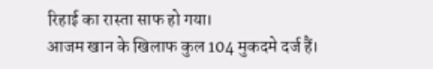रिहाई का रास्ता साफ हो गया।
आजम खान के खिलाफ कुल 104 मुकदमे दर्ज हैं।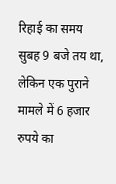रिहाई का समय सुबह 9 बजे तय था, लेकिन एक पुराने मामले में 6 हजार रुपये का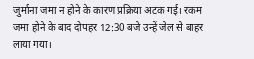जुर्माना जमा न होने के कारण प्रक्रिया अटक गई। रकम जमा होने के बाद दोपहर 12:30 बजे उन्हें जेल से बाहर लाया गया।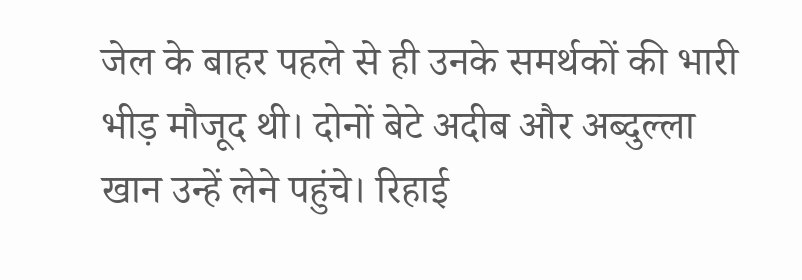जेल के बाहर पहले से ही उनके समर्थकों की भारी भीड़ मौजूद थी। दोनों बेटे अदीब और अब्दुल्ला खान उन्हें लेने पहुंचे। रिहाई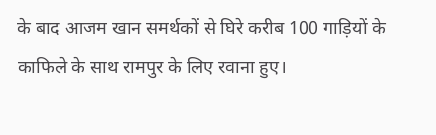के बाद आजम खान समर्थकों से घिरे करीब 100 गाड़ियों के काफिले के साथ रामपुर के लिए रवाना हुए।